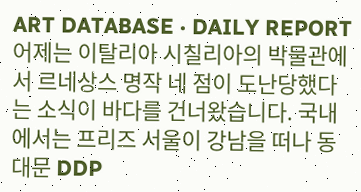ART DATABASE · DAILY REPORT
어제는 이탈리아 시칠리아의 박물관에서 르네상스 명작 네 점이 도난당했다는 소식이 바다를 건너왔습니다. 국내에서는 프리즈 서울이 강남을 떠나 동대문 DDP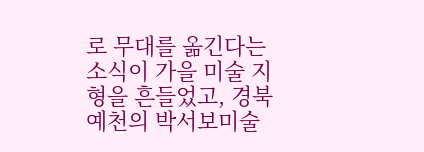로 무대를 옮긴다는 소식이 가을 미술 지형을 흔들었고, 경북 예천의 박서보미술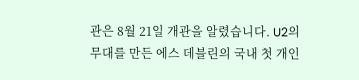관은 8월 21일 개관을 알렸습니다. U2의 무대를 만든 에스 데블린의 국내 첫 개인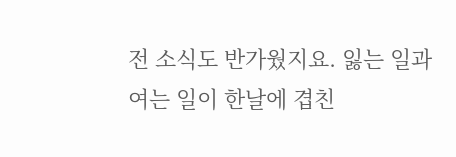전 소식도 반가웠지요. 잃는 일과 여는 일이 한날에 겹친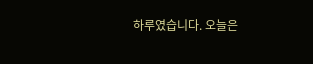하루였습니다. 오늘은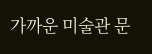가까운 미술관 문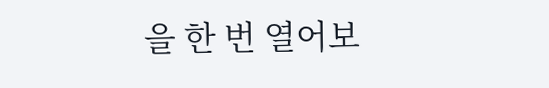을 한 번 열어보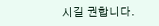시길 권합니다.